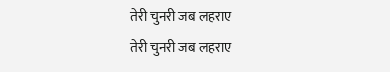तेरी चुनरी जब लहराए
तेरी चुनरी जब लहराए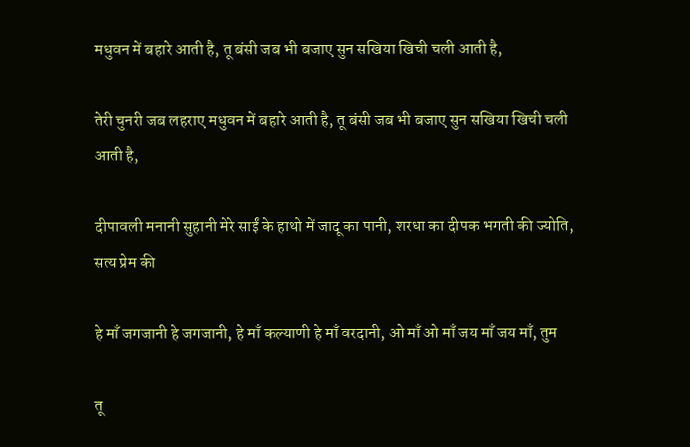मधुवन में बहारे आती है, तू बंसी जब भी बजाए सुन सखिया खिची चली आती है,

तेरी चुनरी जब लहराए मधुवन में बहारे आती है, तू बंसी जब भी बजाए सुन सखिया खिची चली आती है,

दीपावली मनानी सुहानी मेरे साईं के हाथो में जादू का पानी, शरधा का दीपक भगती की ज्योति, सत्य प्रेम की

हे माँ जगजानी हे जगजानी, हे माँ कल्याणी हे माँ वरदानी, ओ माँ ओ माँ जय माँ जय माँ, तुम

तू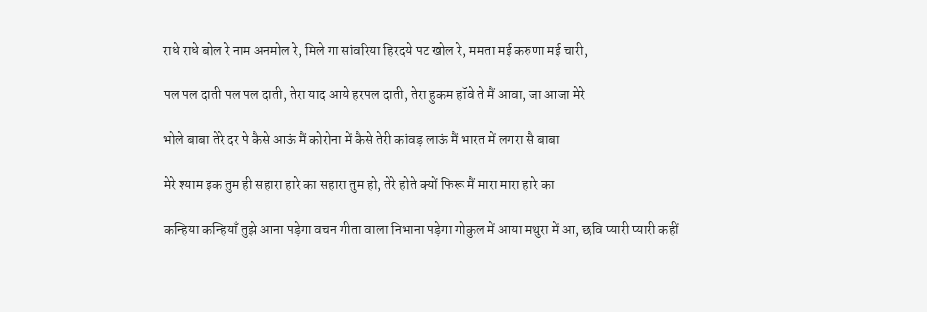राधे राधे बोल रे नाम अनमोल रे, मिले गा सांवरिया हिरदये पट खोल रे, ममता मई करुणा मई चारी,

पल पल दाती पल पल दाती, तेरा याद आये हरपल दाती, तेरा हुकम हॉवे ते मैं आवा, जा आजा मेरे

भोले बाबा तेरे दर पे कैसे आऊं मैं कोरोना में कैसे तेरी कांवड़ लाऊं मैं भारत में लगरा सै बाबा

मेरे श्याम इक तुम ही सहारा हारे का सहारा तुम हो, तेरे होते क्यों फिरू मैं मारा मारा हारे का

कन्हिया कन्हियाँ तुझे आना पड़ेगा वचन गीता वाला निभाना पड़ेगा गोकुल में आया मथुरा में आ, छवि प्यारी प्यारी कहीं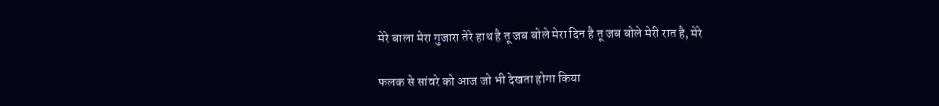मेरे बाला मेरा गुजारा तेरे हाथ है तू जब बोले मेरा दिन है तू जब बोले मेरी रात है, मेरे

फलक से सांवरे को आज जो भी देखता होगा किया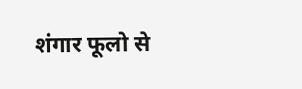शंगार फूलो से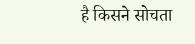है किसने सोचता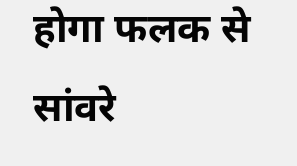होगा फलक से सांवरे